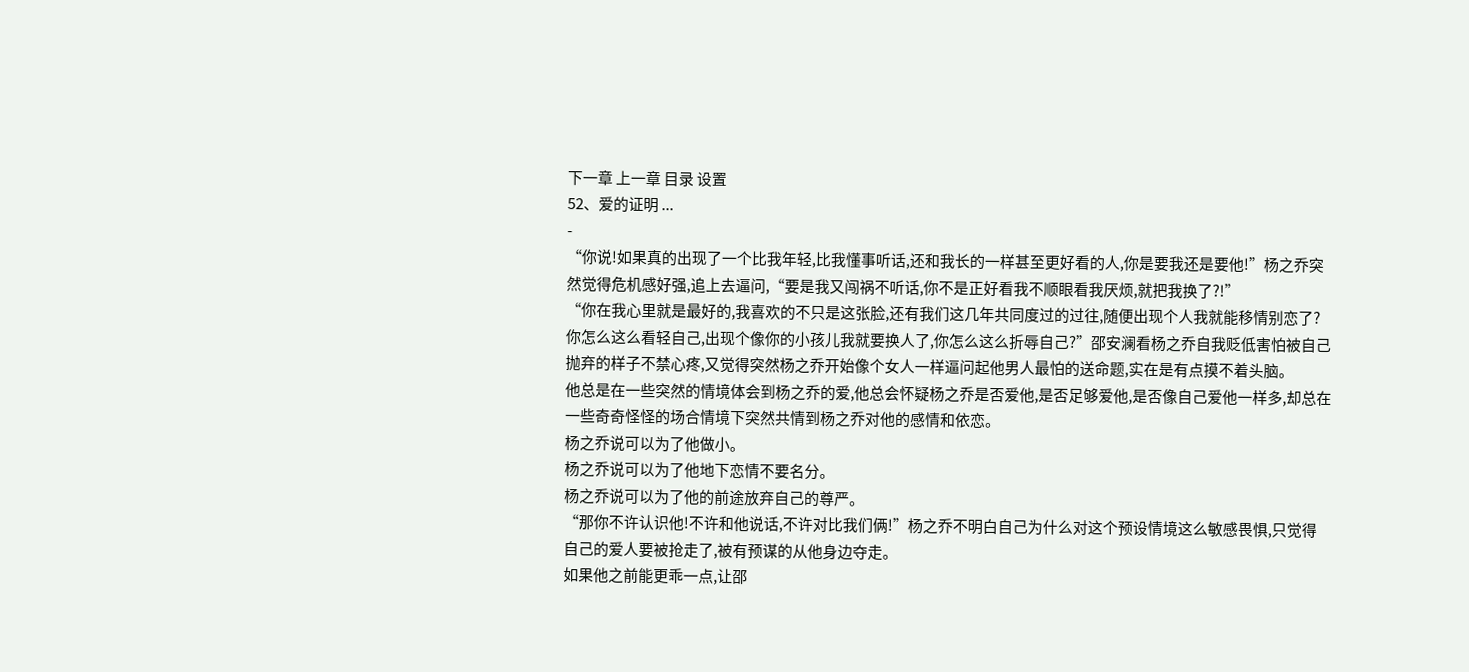下一章 上一章 目录 设置
52、爱的证明 ...
-
“你说!如果真的出现了一个比我年轻,比我懂事听话,还和我长的一样甚至更好看的人,你是要我还是要他!”杨之乔突然觉得危机感好强,追上去逼问,“要是我又闯祸不听话,你不是正好看我不顺眼看我厌烦,就把我换了?!”
“你在我心里就是最好的,我喜欢的不只是这张脸,还有我们这几年共同度过的过往,随便出现个人我就能移情别恋了?你怎么这么看轻自己,出现个像你的小孩儿我就要换人了,你怎么这么折辱自己?”邵安澜看杨之乔自我贬低害怕被自己抛弃的样子不禁心疼,又觉得突然杨之乔开始像个女人一样逼问起他男人最怕的送命题,实在是有点摸不着头脑。
他总是在一些突然的情境体会到杨之乔的爱,他总会怀疑杨之乔是否爱他,是否足够爱他,是否像自己爱他一样多,却总在一些奇奇怪怪的场合情境下突然共情到杨之乔对他的感情和依恋。
杨之乔说可以为了他做小。
杨之乔说可以为了他地下恋情不要名分。
杨之乔说可以为了他的前途放弃自己的尊严。
“那你不许认识他!不许和他说话,不许对比我们俩!”杨之乔不明白自己为什么对这个预设情境这么敏感畏惧,只觉得自己的爱人要被抢走了,被有预谋的从他身边夺走。
如果他之前能更乖一点,让邵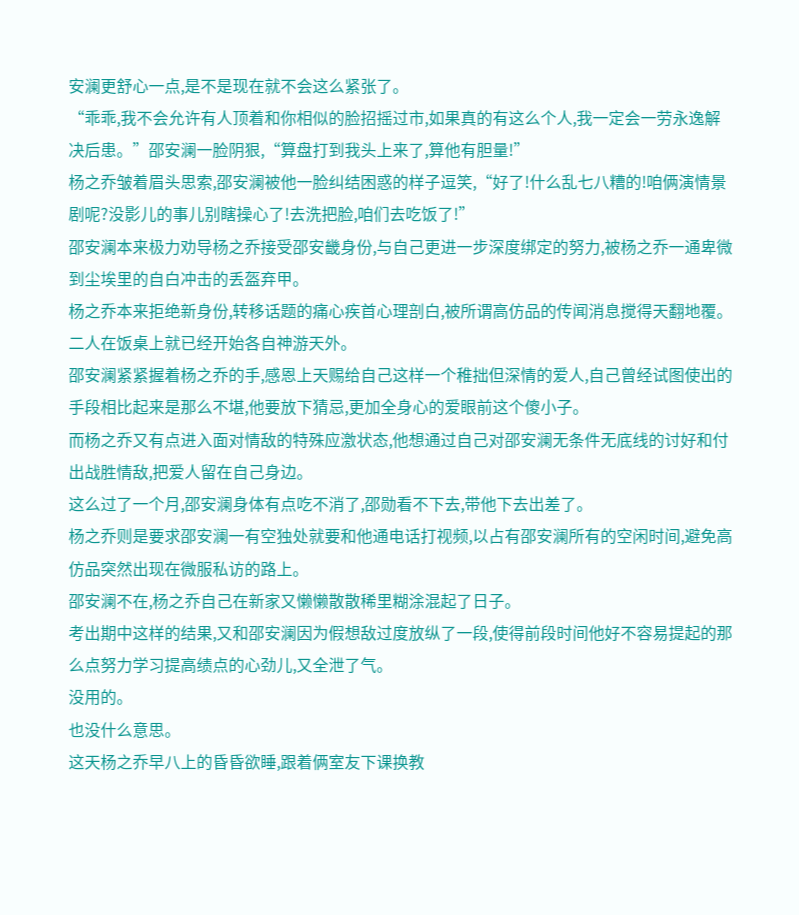安澜更舒心一点,是不是现在就不会这么紧张了。
“乖乖,我不会允许有人顶着和你相似的脸招摇过市,如果真的有这么个人,我一定会一劳永逸解决后患。”邵安澜一脸阴狠,“算盘打到我头上来了,算他有胆量!”
杨之乔皱着眉头思索,邵安澜被他一脸纠结困惑的样子逗笑,“好了!什么乱七八糟的!咱俩演情景剧呢?没影儿的事儿别瞎操心了!去洗把脸,咱们去吃饭了!”
邵安澜本来极力劝导杨之乔接受邵安畿身份,与自己更进一步深度绑定的努力,被杨之乔一通卑微到尘埃里的自白冲击的丢盔弃甲。
杨之乔本来拒绝新身份,转移话题的痛心疾首心理剖白,被所谓高仿品的传闻消息搅得天翻地覆。
二人在饭桌上就已经开始各自神游天外。
邵安澜紧紧握着杨之乔的手,感恩上天赐给自己这样一个稚拙但深情的爱人,自己曾经试图使出的手段相比起来是那么不堪,他要放下猜忌,更加全身心的爱眼前这个傻小子。
而杨之乔又有点进入面对情敌的特殊应激状态,他想通过自己对邵安澜无条件无底线的讨好和付出战胜情敌,把爱人留在自己身边。
这么过了一个月,邵安澜身体有点吃不消了,邵勋看不下去,带他下去出差了。
杨之乔则是要求邵安澜一有空独处就要和他通电话打视频,以占有邵安澜所有的空闲时间,避免高仿品突然出现在微服私访的路上。
邵安澜不在,杨之乔自己在新家又懒懒散散稀里糊涂混起了日子。
考出期中这样的结果,又和邵安澜因为假想敌过度放纵了一段,使得前段时间他好不容易提起的那么点努力学习提高绩点的心劲儿,又全泄了气。
没用的。
也没什么意思。
这天杨之乔早八上的昏昏欲睡,跟着俩室友下课换教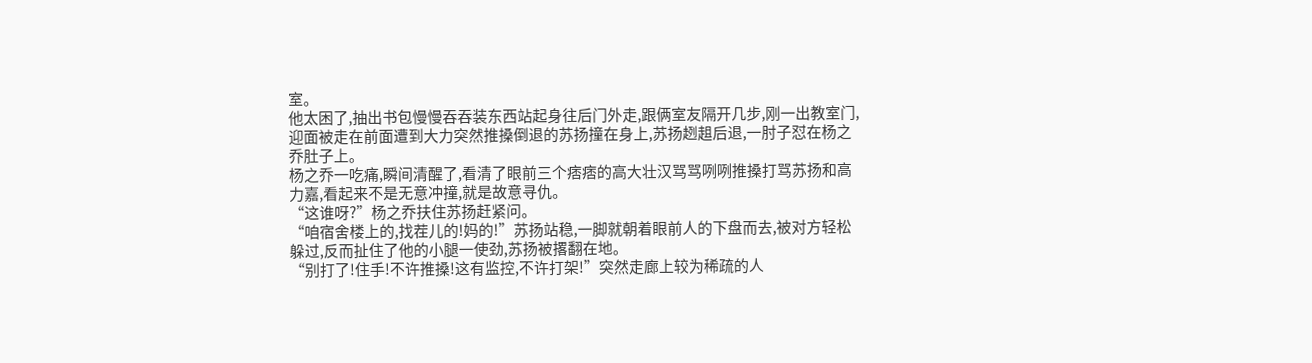室。
他太困了,抽出书包慢慢吞吞装东西站起身往后门外走,跟俩室友隔开几步,刚一出教室门,迎面被走在前面遭到大力突然推搡倒退的苏扬撞在身上,苏扬趔趄后退,一肘子怼在杨之乔肚子上。
杨之乔一吃痛,瞬间清醒了,看清了眼前三个痞痞的高大壮汉骂骂咧咧推搡打骂苏扬和高力嘉,看起来不是无意冲撞,就是故意寻仇。
“这谁呀?”杨之乔扶住苏扬赶紧问。
“咱宿舍楼上的,找茬儿的!妈的!”苏扬站稳,一脚就朝着眼前人的下盘而去,被对方轻松躲过,反而扯住了他的小腿一使劲,苏扬被撂翻在地。
“别打了!住手!不许推搡!这有监控,不许打架!”突然走廊上较为稀疏的人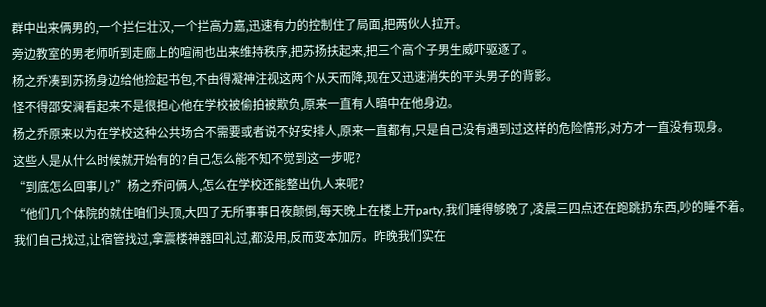群中出来俩男的,一个拦仨壮汉,一个拦高力嘉,迅速有力的控制住了局面,把两伙人拉开。
旁边教室的男老师听到走廊上的喧闹也出来维持秩序,把苏扬扶起来,把三个高个子男生威吓驱逐了。
杨之乔凑到苏扬身边给他捡起书包,不由得凝神注视这两个从天而降,现在又迅速消失的平头男子的背影。
怪不得邵安澜看起来不是很担心他在学校被偷拍被欺负,原来一直有人暗中在他身边。
杨之乔原来以为在学校这种公共场合不需要或者说不好安排人,原来一直都有,只是自己没有遇到过这样的危险情形,对方才一直没有现身。
这些人是从什么时候就开始有的?自己怎么能不知不觉到这一步呢?
“到底怎么回事儿?”杨之乔问俩人,怎么在学校还能整出仇人来呢?
“他们几个体院的就住咱们头顶,大四了无所事事日夜颠倒,每天晚上在楼上开party,我们睡得够晚了,凌晨三四点还在跑跳扔东西,吵的睡不着。我们自己找过,让宿管找过,拿震楼神器回礼过,都没用,反而变本加厉。昨晚我们实在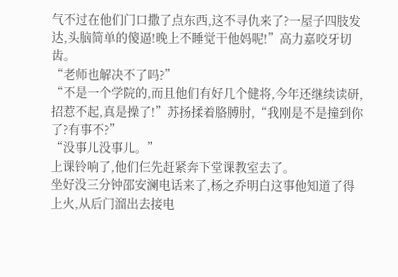气不过在他们门口撒了点东西,这不寻仇来了?一屋子四肢发达,头脑简单的傻逼!晚上不睡觉干他妈呢!”高力嘉咬牙切齿。
“老师也解决不了吗?”
“不是一个学院的,而且他们有好几个健将,今年还继续读研,招惹不起,真是操了!”苏扬揉着胳膊肘,“我刚是不是撞到你了?有事不?”
“没事儿没事儿。”
上课铃响了,他们仨先赶紧奔下堂课教室去了。
坐好没三分钟邵安澜电话来了,杨之乔明白这事他知道了得上火,从后门溜出去接电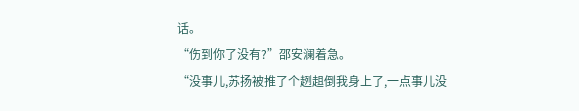话。
“伤到你了没有?”邵安澜着急。
“没事儿,苏扬被推了个趔趄倒我身上了,一点事儿没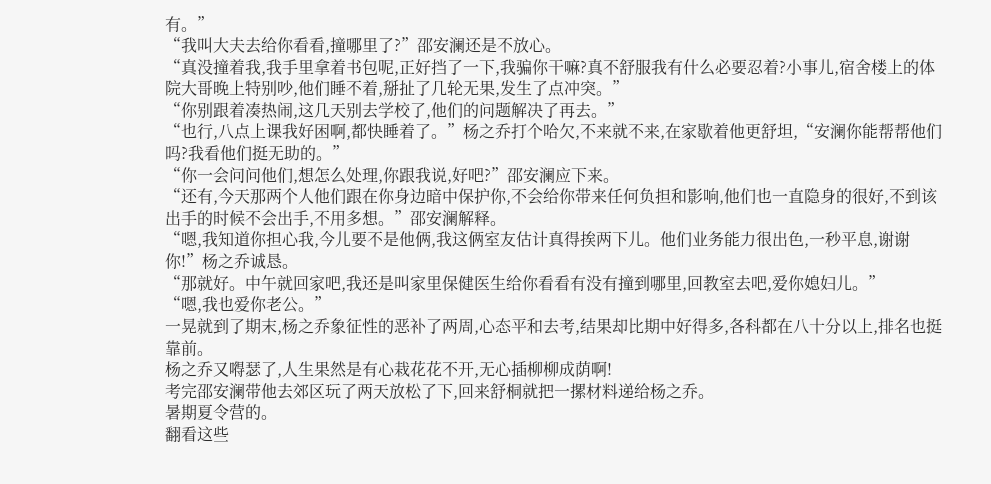有。”
“我叫大夫去给你看看,撞哪里了?”邵安澜还是不放心。
“真没撞着我,我手里拿着书包呢,正好挡了一下,我骗你干嘛?真不舒服我有什么必要忍着?小事儿,宿舍楼上的体院大哥晚上特别吵,他们睡不着,掰扯了几轮无果,发生了点冲突。”
“你别跟着凑热闹,这几天别去学校了,他们的问题解决了再去。”
“也行,八点上课我好困啊,都快睡着了。”杨之乔打个哈欠,不来就不来,在家歇着他更舒坦,“安澜你能帮帮他们吗?我看他们挺无助的。”
“你一会问问他们,想怎么处理,你跟我说,好吧?”邵安澜应下来。
“还有,今天那两个人他们跟在你身边暗中保护你,不会给你带来任何负担和影响,他们也一直隐身的很好,不到该出手的时候不会出手,不用多想。”邵安澜解释。
“嗯,我知道你担心我,今儿要不是他俩,我这俩室友估计真得挨两下儿。他们业务能力很出色,一秒平息,谢谢你!”杨之乔诚恳。
“那就好。中午就回家吧,我还是叫家里保健医生给你看看有没有撞到哪里,回教室去吧,爱你媳妇儿。”
“嗯,我也爱你老公。”
一晃就到了期末,杨之乔象征性的恶补了两周,心态平和去考,结果却比期中好得多,各科都在八十分以上,排名也挺靠前。
杨之乔又嘚瑟了,人生果然是有心栽花花不开,无心插柳柳成荫啊!
考完邵安澜带他去郊区玩了两天放松了下,回来舒桐就把一摞材料递给杨之乔。
暑期夏令营的。
翻看这些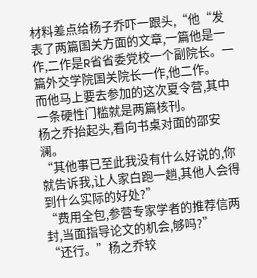材料差点给杨子乔吓一跟头,“他“发表了两篇国关方面的文章,一篇他是一作,二作是R省省委党校一个副院长。一篇外交学院国关院长一作,他二作。
而他马上要去参加的这次夏令营,其中一条硬性门槛就是两篇核刊。
杨之乔抬起头,看向书桌对面的邵安澜。
“其他事已至此我没有什么好说的,你就告诉我,让人家白跑一趟,其他人会得到什么实际的好处?”
“费用全包,参营专家学者的推荐信两封,当面指导论文的机会,够吗?”
“还行。”杨之乔较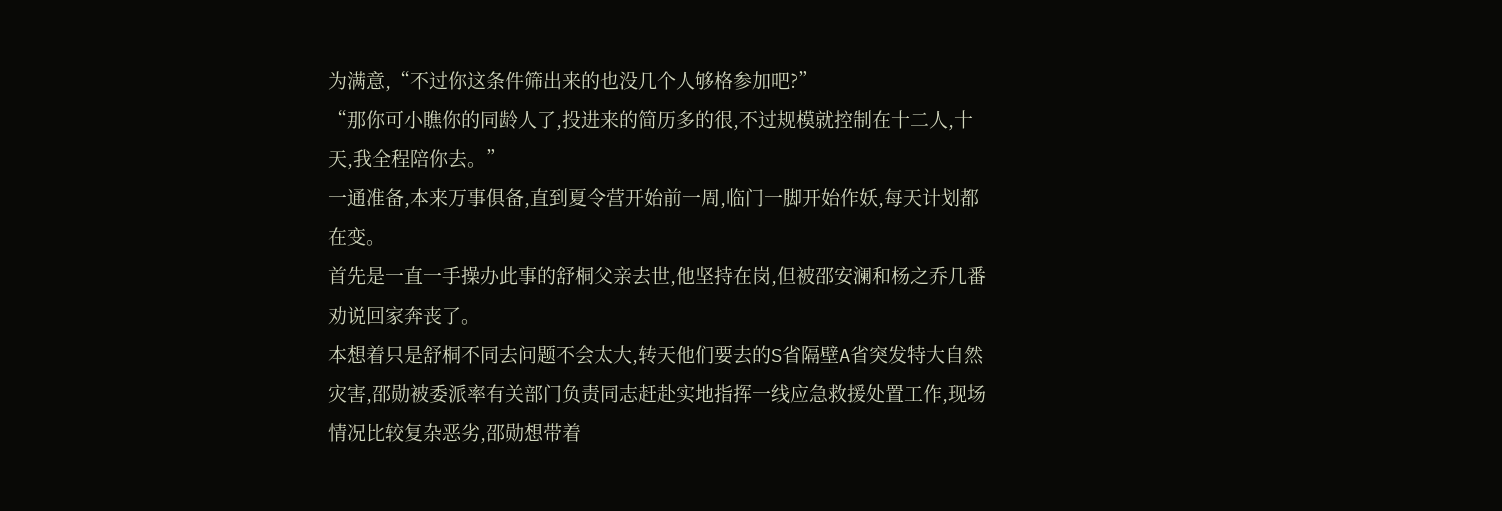为满意,“不过你这条件筛出来的也没几个人够格参加吧?”
“那你可小瞧你的同龄人了,投进来的简历多的很,不过规模就控制在十二人,十天,我全程陪你去。”
一通准备,本来万事俱备,直到夏令营开始前一周,临门一脚开始作妖,每天计划都在变。
首先是一直一手操办此事的舒桐父亲去世,他坚持在岗,但被邵安澜和杨之乔几番劝说回家奔丧了。
本想着只是舒桐不同去问题不会太大,转天他们要去的S省隔壁A省突发特大自然灾害,邵勋被委派率有关部门负责同志赶赴实地指挥一线应急救援处置工作,现场情况比较复杂恶劣,邵勋想带着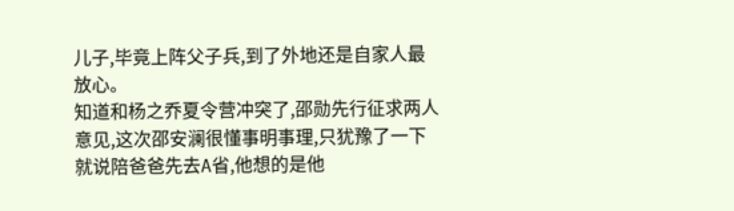儿子,毕竟上阵父子兵,到了外地还是自家人最放心。
知道和杨之乔夏令营冲突了,邵勋先行征求两人意见,这次邵安澜很懂事明事理,只犹豫了一下就说陪爸爸先去A省,他想的是他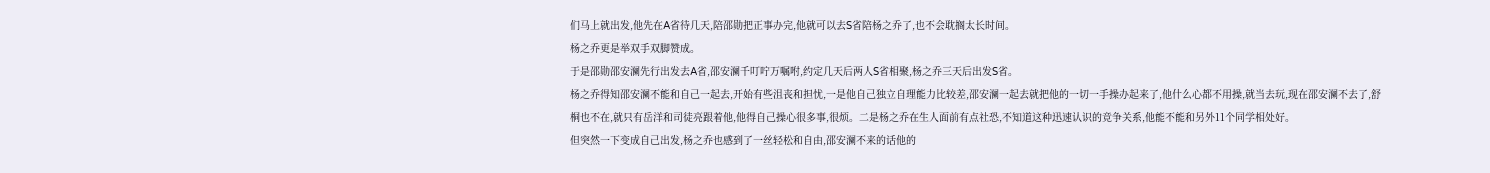们马上就出发,他先在A省待几天,陪邵勋把正事办完,他就可以去S省陪杨之乔了,也不会耽搁太长时间。
杨之乔更是举双手双脚赞成。
于是邵勋邵安澜先行出发去A省,邵安澜千叮咛万嘱咐,约定几天后两人S省相聚,杨之乔三天后出发S省。
杨之乔得知邵安澜不能和自己一起去,开始有些沮丧和担忧,一是他自己独立自理能力比较差,邵安澜一起去就把他的一切一手操办起来了,他什么心都不用操,就当去玩,现在邵安澜不去了,舒桐也不在,就只有岳洋和司徒亮跟着他,他得自己操心很多事,很烦。二是杨之乔在生人面前有点社恐,不知道这种迅速认识的竞争关系,他能不能和另外11个同学相处好。
但突然一下变成自己出发,杨之乔也感到了一丝轻松和自由,邵安澜不来的话他的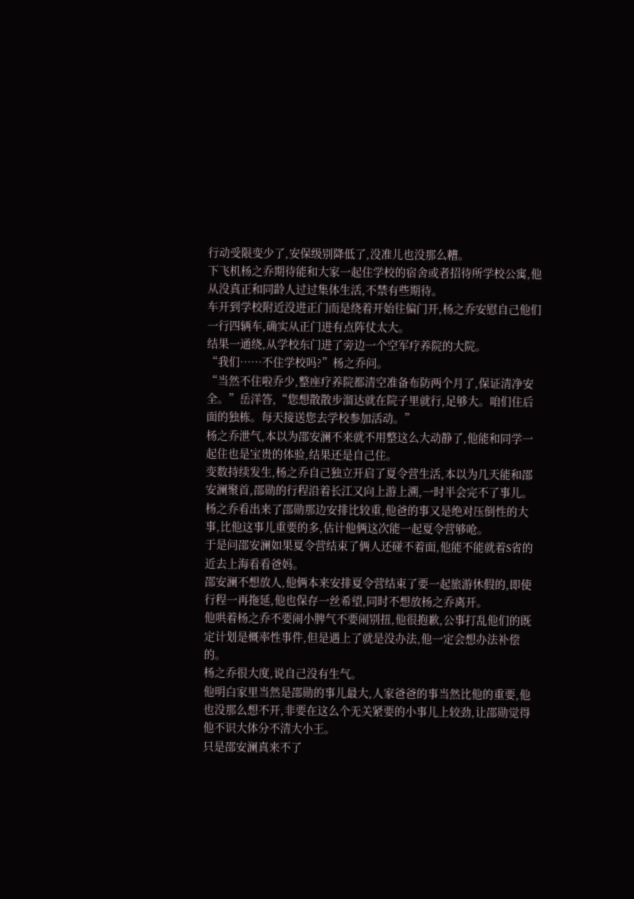行动受限变少了,安保级别降低了,没准儿也没那么糟。
下飞机杨之乔期待能和大家一起住学校的宿舍或者招待所学校公寓,他从没真正和同龄人过过集体生活,不禁有些期待。
车开到学校附近没进正门而是绕着开始往偏门开,杨之乔安慰自己他们一行四辆车,确实从正门进有点阵仗太大。
结果一通绕,从学校东门进了旁边一个空军疗养院的大院。
“我们……不住学校吗?”杨之乔问。
“当然不住啦乔少,整座疗养院都清空准备布防两个月了,保证清净安全。”岳洋答,“您想散散步溜达就在院子里就行,足够大。咱们住后面的独栋。每天接送您去学校参加活动。”
杨之乔泄气,本以为邵安澜不来就不用整这么大动静了,他能和同学一起住也是宝贵的体验,结果还是自己住。
变数持续发生,杨之乔自己独立开启了夏令营生活,本以为几天能和邵安澜聚首,邵勋的行程沿着长江又向上游上溯,一时半会完不了事儿。
杨之乔看出来了邵勋那边安排比较重,他爸的事又是绝对压倒性的大事,比他这事儿重要的多,估计他俩这次能一起夏令营够呛。
于是问邵安澜如果夏令营结束了俩人还碰不着面,他能不能就着S省的近去上海看看爸妈。
邵安澜不想放人,他俩本来安排夏令营结束了要一起旅游休假的,即使行程一再拖延,他也保存一丝希望,同时不想放杨之乔离开。
他哄着杨之乔不要闹小脾气不要闹别扭,他很抱歉,公事打乱他们的既定计划是概率性事件,但是遇上了就是没办法,他一定会想办法补偿的。
杨之乔很大度,说自己没有生气。
他明白家里当然是邵勋的事儿最大,人家爸爸的事当然比他的重要,他也没那么想不开,非要在这么个无关紧要的小事儿上较劲,让邵勋觉得他不识大体分不清大小王。
只是邵安澜真来不了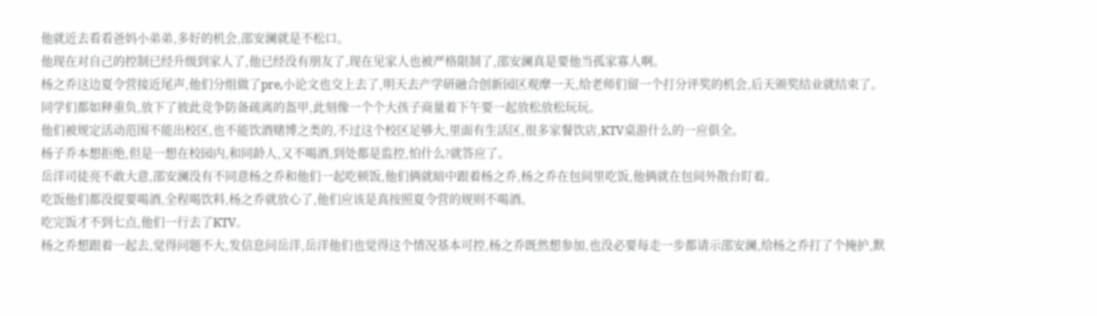他就近去看看爸妈小弟弟,多好的机会,邵安澜就是不松口。
他现在对自己的控制已经升级到家人了,他已经没有朋友了,现在见家人也被严格限制了,邵安澜真是要他当孤家寡人啊。
杨之乔这边夏令营接近尾声,他们分组做了pre,小论文也交上去了,明天去产学研融合创新园区观摩一天,给老师们留一个打分评奖的机会,后天颁奖结业就结束了。
同学们都如释重负,放下了彼此竞争防备疏离的盔甲,此刻像一个个大孩子商量着下午要一起放松放松玩玩。
他们被规定活动范围不能出校区,也不能饮酒赌博之类的,不过这个校区足够大,里面有生活区,很多家餐饮店,KTV桌游什么的一应俱全。
杨子乔本想拒绝,但是一想在校园内,和同龄人,又不喝酒,到处都是监控,怕什么?就答应了。
岳洋司徒亮不敢大意,邵安澜没有不同意杨之乔和他们一起吃顿饭,他们俩就暗中跟着杨之乔,杨之乔在包间里吃饭,他俩就在包间外散台盯着。
吃饭他们都没提要喝酒,全程喝饮料,杨之乔就放心了,他们应该是真按照夏令营的规则不喝酒。
吃完饭才不到七点,他们一行去了KTV。
杨之乔想跟着一起去,觉得问题不大,发信息问岳洋,岳洋他们也觉得这个情况基本可控,杨之乔既然想参加,也没必要每走一步都请示邵安澜,给杨之乔打了个掩护,默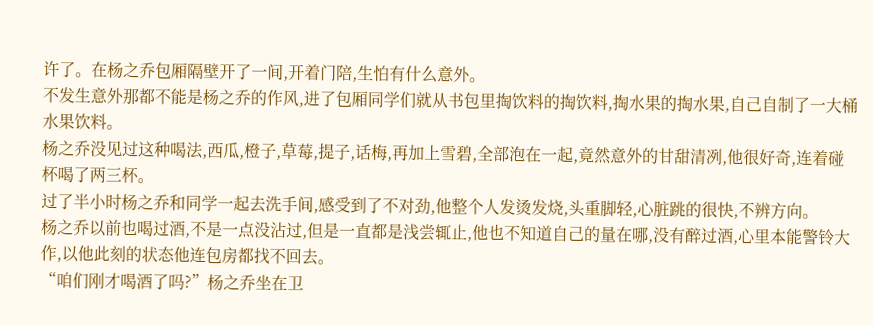许了。在杨之乔包厢隔壁开了一间,开着门陪,生怕有什么意外。
不发生意外那都不能是杨之乔的作风,进了包厢同学们就从书包里掏饮料的掏饮料,掏水果的掏水果,自己自制了一大桶水果饮料。
杨之乔没见过这种喝法,西瓜,橙子,草莓,提子,话梅,再加上雪碧,全部泡在一起,竟然意外的甘甜清冽,他很好奇,连着碰杯喝了两三杯。
过了半小时杨之乔和同学一起去洗手间,感受到了不对劲,他整个人发烫发烧,头重脚轻,心脏跳的很快,不辨方向。
杨之乔以前也喝过酒,不是一点没沾过,但是一直都是浅尝辄止,他也不知道自己的量在哪,没有醉过酒,心里本能警铃大作,以他此刻的状态他连包房都找不回去。
“咱们刚才喝酒了吗?”杨之乔坐在卫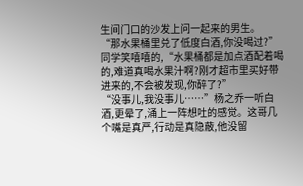生间门口的沙发上问一起来的男生。
“那水果桶里兑了低度白酒,你没喝过?”同学笑嘻嘻的,“水果桶都是加点酒配着喝的,难道真喝水果汁啊?刚才超市里买好带进来的,不会被发现,你醉了?”
“没事儿,我没事儿……”杨之乔一听白酒,更晕了,涌上一阵想吐的感觉。这哥几个嘴是真严,行动是真隐蔽,他没留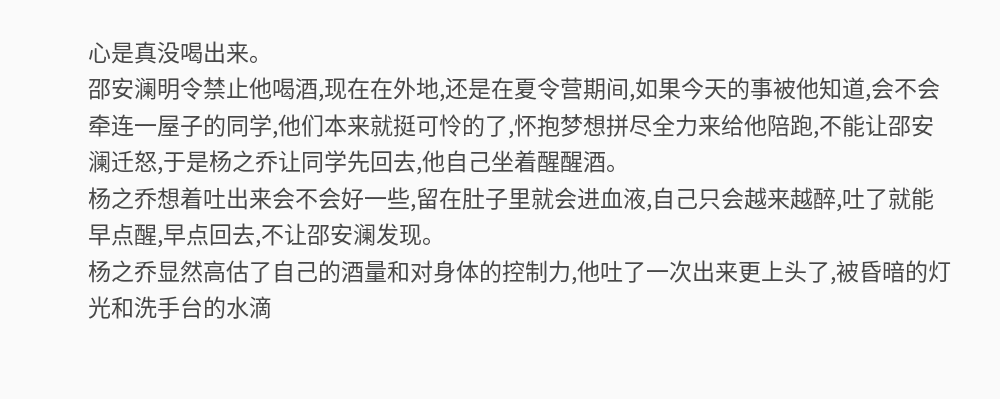心是真没喝出来。
邵安澜明令禁止他喝酒,现在在外地,还是在夏令营期间,如果今天的事被他知道,会不会牵连一屋子的同学,他们本来就挺可怜的了,怀抱梦想拼尽全力来给他陪跑,不能让邵安澜迁怒,于是杨之乔让同学先回去,他自己坐着醒醒酒。
杨之乔想着吐出来会不会好一些,留在肚子里就会进血液,自己只会越来越醉,吐了就能早点醒,早点回去,不让邵安澜发现。
杨之乔显然高估了自己的酒量和对身体的控制力,他吐了一次出来更上头了,被昏暗的灯光和洗手台的水滴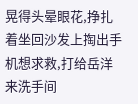晃得头晕眼花,挣扎着坐回沙发上掏出手机想求救,打给岳洋来洗手间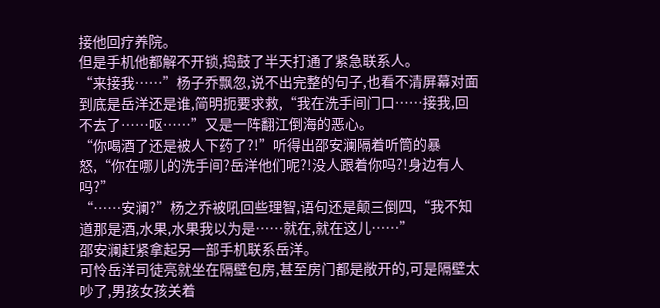接他回疗养院。
但是手机他都解不开锁,捣鼓了半天打通了紧急联系人。
“来接我……”杨子乔飘忽,说不出完整的句子,也看不清屏幕对面到底是岳洋还是谁,简明扼要求救,“我在洗手间门口……接我,回不去了……呕……”又是一阵翻江倒海的恶心。
“你喝酒了还是被人下药了?!”听得出邵安澜隔着听筒的暴怒,“你在哪儿的洗手间?岳洋他们呢?!没人跟着你吗?!身边有人吗?”
“……安澜?”杨之乔被吼回些理智,语句还是颠三倒四,“我不知道那是酒,水果,水果我以为是……就在,就在这儿……”
邵安澜赶紧拿起另一部手机联系岳洋。
可怜岳洋司徒亮就坐在隔壁包房,甚至房门都是敞开的,可是隔壁太吵了,男孩女孩关着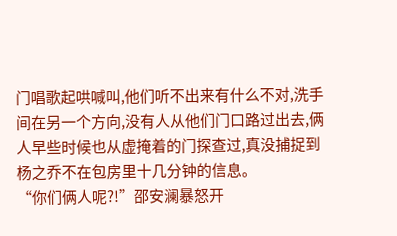门唱歌起哄喊叫,他们听不出来有什么不对,洗手间在另一个方向,没有人从他们门口路过出去,俩人早些时候也从虚掩着的门探查过,真没捕捉到杨之乔不在包房里十几分钟的信息。
“你们俩人呢?!”邵安澜暴怒开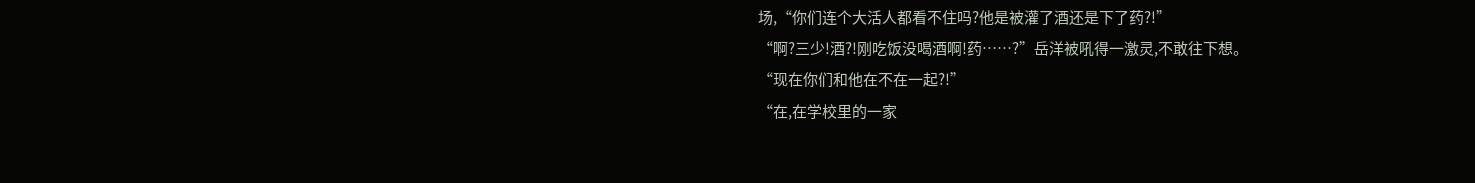场,“你们连个大活人都看不住吗?他是被灌了酒还是下了药?!”
“啊?三少!酒?!刚吃饭没喝酒啊!药……?”岳洋被吼得一激灵,不敢往下想。
“现在你们和他在不在一起?!”
“在,在学校里的一家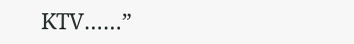KTV……”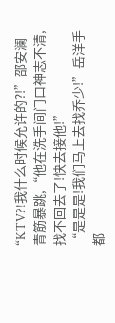“KTV?!我什么时候允许的?!”邵安澜青筋暴跳,“他在洗手间门口神志不清,找不回去了!快去接他!”
“是是是!我们马上去找乔少!”岳洋手都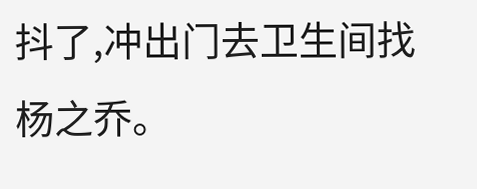抖了,冲出门去卫生间找杨之乔。